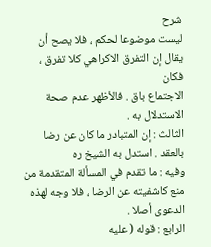شرح
ليست موضوعا لحكم ، فلا يصح أن يقال إن التفرق الاكراهي كلا تفرق ، فكان
الاجتماع باق . فالأظهر عدم صحة الاستدلال به .
الثالث : إن المتبادر ما كان عن رضا بالعقد . استدل به الشيخ ره
وفيه : ما تقدم في المسألة المتقدمة من منع كاشفيته عن الرضا ، فلا وجه لهذه
الدعوى أصلا .
الرابع : قوله ( عليه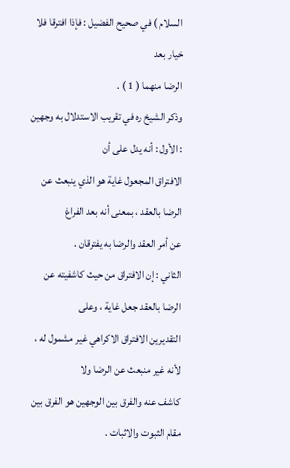السلام ) في صحيح الفضيل : فإذا افترقا فلا خيار بعد
الرضا منهما ( 1 ) .
وذكر الشيخ ره في تقريب الاستدلال به وجهين : الأول : أنه يدل على أن
الافتراق المجعول غاية هو الذي ينبعث عن الرضا بالعقد ، بمعنى أنه بعد الفراغ
عن أمر العقد والرضا به يفترقان .
الثاني : إن الافتراق من حيث كاشفيته عن الرضا بالعقد جعل غاية ، وعلى
التقديرين الافتراق الاكراهي غير مشمول له ، لأنه غير منبعث عن الرضا ولا
كاشف عنه والفرق بين الوجهين هو الفرق بين مقام الثبوت والاثبات .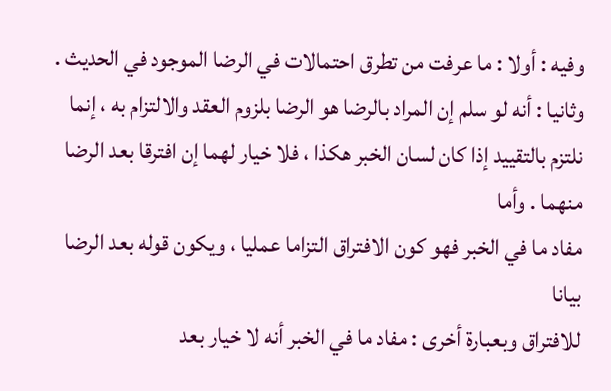وفيه : أولا : ما عرفت من تطرق احتمالات في الرضا الموجود في الحديث .
وثانيا : أنه لو سلم إن المراد بالرضا هو الرضا بلزوم العقد والالتزام به ، إنما
نلتزم بالتقييد إذا كان لسان الخبر هكذا ، فلا خيار لهما إن افترقا بعد الرضا منهما . وأما
مفاد ما في الخبر فهو كون الافتراق التزاما عمليا ، ويكون قوله بعد الرضا بيانا
للافتراق وبعبارة أخرى : مفاد ما في الخبر أنه لا خيار بعد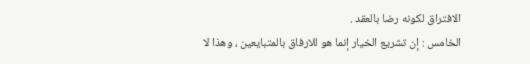الافتراق لكونه رضا بالعقد .
الخامس : إن تشريع الخيار إنما هو للارفاق بالمتبايعين ، وهذا لا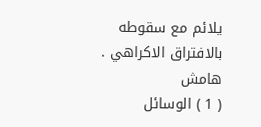يلائم مع سقوطه
بالافتراق الاكراهي .
هامش
( 1 ) الوسائل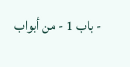- باب 1 - من أبواب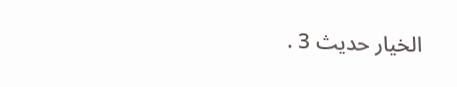الخيار حديث 3 .